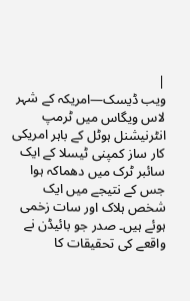|
ویب ڈیسک—امریکہ کے شہر لاس ویگاس میں ٹرمپ انٹرنیشنل ہوٹل کے باہر امریکی کار ساز کمپنی ٹیسلا کے ایک سائبر ٹرک میں دھماکہ ہوا جس کے نتیجے میں ایک شخص ہلاک اور سات زخمی ہوئے ہیں۔ صدر جو بائیڈن نے واقعے کی تحقیقات کا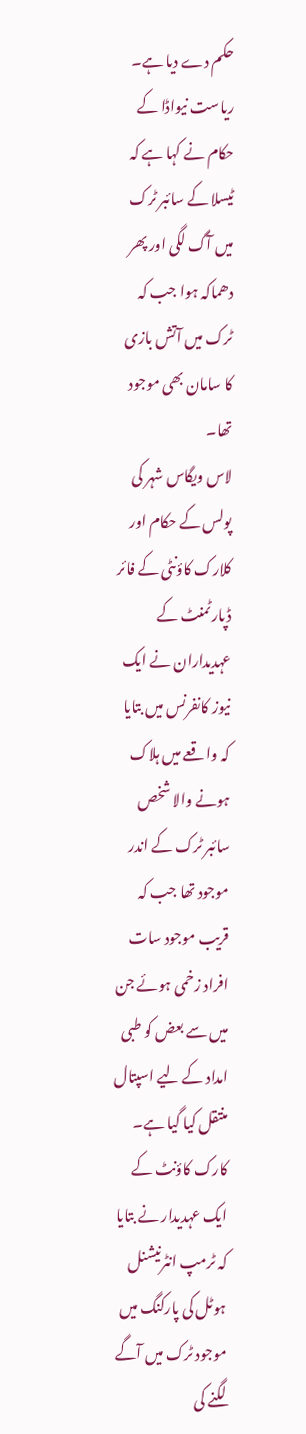حکم دے دیا ہے۔
ریاست نیواڈا کے حکام نے کہا ہے کہ ٹیسلا کے سائبر ٹرک میں آگ لگی اور پھر دھماکہ ہوا جب کہ ٹرک میں آتش بازی کا سامان بھی موجود تھا۔
لاس ویگاس شہر کی پولس کے حکام اور کلارک کاؤنٹی کے فائر ڈپارٹمنٹ کے عہدیداران نے ایک نیوز کانفرنس میں بتایا کہ واقعے میں ہلاک ہونے والا شخص سائبر ٹرک کے اندر موجود تھا جب کہ قریب موجود سات افراد زخمی ہوئے جن میں سے بعض کو طبی امداد کے لیے اسپتال منتقل کیا گیا ہے۔
کارک کاؤنٹ کے ایک عہدیدار نے بتایا کہ ٹرمپ انٹرنیشنل ہوٹل کی پارکنگ میں موجود ٹرک میں آگے لگنے کی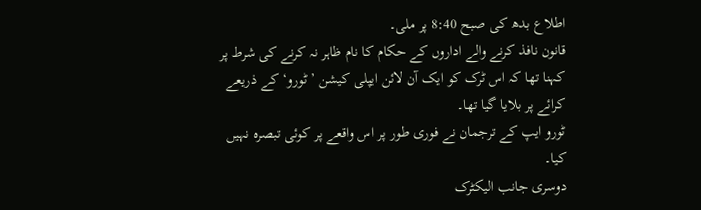اطلاع بدھ کی صبح 8:40 پر ملی۔
قانون نافذ کرنے والے اداروں کے حکام کا نام ظاہر نہ کرنے کی شرط پر کہنا تھا کہ اس ٹرک کو ایک آن لائن ایپلی کیشن ’ٹورو‘ کے ذریعے کرائے پر بلایا گیا تھا۔
ٹورو ایپ کے ترجمان نے فوری طور پر اس واقعے پر کوئی تبصرہ نہیں کیا۔
دوسری جانب الیکٹرک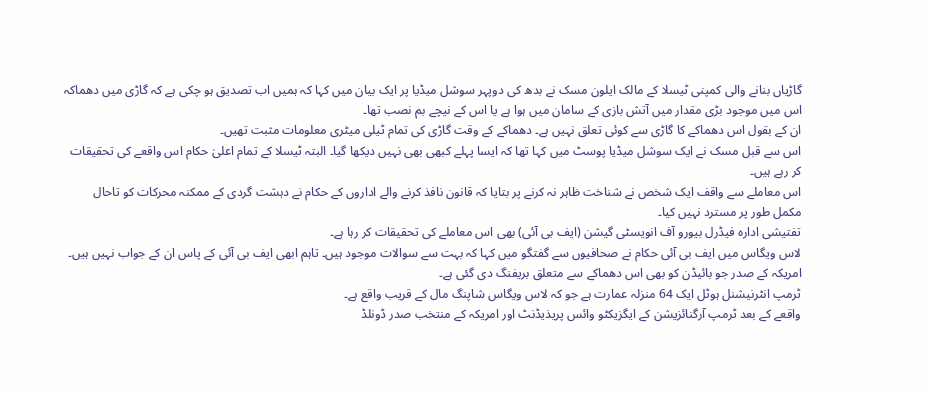گاڑیاں بنانے والی کمپنی ٹیسلا کے مالک ایلون مسک نے بدھ کی دوپہر سوشل میڈیا پر ایک بیان میں کہا کہ ہمیں اب تصدیق ہو چکی ہے کہ گاڑی میں دھماکہ اس میں موجود بڑی مقدار میں آتش بازی کے سامان میں ہوا ہے یا اس کے نیچے بم نصب تھا۔
ان کے بقول اس دھماکے کا گاڑی سے کوئی تعلق نہیں ہے۔ دھماکے کے وقت گاڑی کی تمام ٹیلی میٹری معلومات مثبت تھیں۔
اس سے قبل مسک نے ایک سوشل میڈیا پوسٹ میں کہا تھا کہ ایسا پہلے کبھی بھی نہیں دیکھا گیا۔ البتہ ٹیسلا کے تمام اعلیٰ حکام اس واقعے کی تحقیقات کر رہے ہیں۔
اس معاملے سے واقف ایک شخص نے شناخت ظاہر نہ کرنے پر بتایا کہ قانون نافذ کرنے والے اداروں کے حکام نے دہشت گردی کے ممکنہ محرکات کو تاحال مکمل طور پر مسترد نہیں کیا۔
تفتیشی ادارہ فیڈرل بیورو آف انویسٹی گیشن (ایف بی آئی) بھی اس معاملے کی تحقیقات کر رہا ہے۔
لاس ویگاس میں ایف بی آئی حکام نے صحافیوں سے گفتگو میں کہا کہ بہت سے سوالات موجود ہیں۔ تاہم ابھی ایف بی آئی کے پاس ان کے جواب نہیں ہیں۔
امریکہ کے صدر جو بائیڈن کو بھی اس دھماکے سے متعلق بریفنگ دی گئی ہے۔
ٹرمپ انٹرنیشنل ہوٹل ایک 64 منزلہ عمارت ہے جو کہ لاس ویگاس شاپنگ مال کے قریب واقع ہے۔
واقعے کے بعد ٹرمپ آرگنائزیشن کے ایگزیکٹو وائس پریذیڈنٹ اور امریکہ کے منتخب صدر ڈونلڈ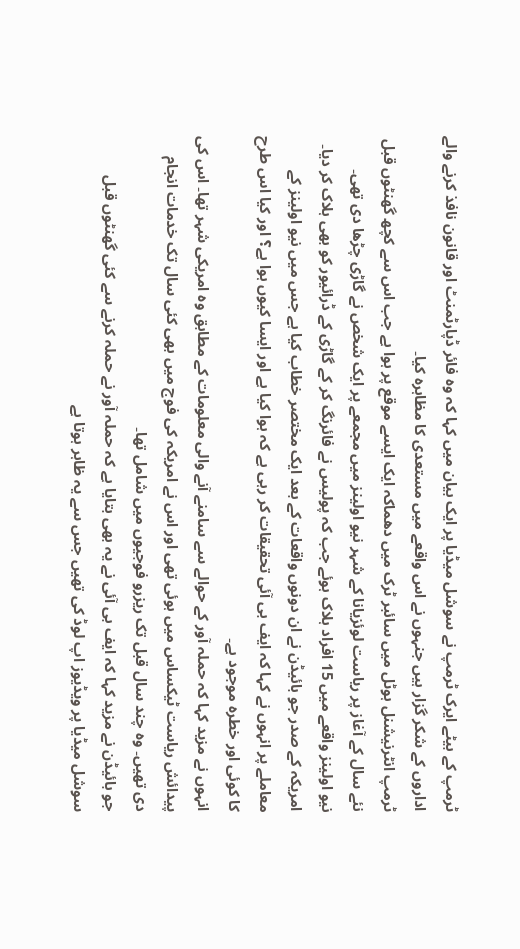ٹرمپ کے بیٹے ایرک ٹرمپ نے سوشل میڈیا پر ایک بیان میں کہا کہ وہ فائر ڈپارٹمنٹ اور قانون نافذ کرنے والے اداروں کے شکر گزار ہیں جنہوں نے اس واقعے میں مستعدی کا مظاہرہ کیا۔
ٹرمپ انٹرنیشنل ہوٹل میں سائبر ٹرک میں دھماکہ ایک ایسے موقع پر ہوا ہے جب اس سے کچھ گھنٹوں قبل نئے سال کے آغاز پر ریاست لوئزیانا کے شہر نیو اولینز میں مجمعے پر ایک شخص نے گاڑی چڑھا دی تھی۔
نیو اولینز واقعے میں 15 افراد ہلاک ہوئے جب کہ پولیس نے فائرنگ کر کے گاڑی کے ڈرائیور کو بھی ہلاک کر دیا۔
امریکہ کے صدر جو بائیڈن نے ان دونوں واقعات کے بعد ایک مختصر خطاب کیا ہے جس میں نیو اولینز کے معاملے پر انہوں نے کہا کہ ایف بی آئی تحقیقات کر رہی ہے کہ ہوا کیا ہے اور ایسا کیوں ہوا ہے؟ اور کیا اس طرح کا کوئی اور خطرہ موجود ہے۔
انہوں نے مزید کہا کہ حملہ آور کے حوالے سے سامنے آنے والی معلومات کے مطابق وہ امریکی شہر تھا۔ اس کی پیدائش ریاست ٹیکساس میں ہوئی تھی اور اس نے امریکہ کی فوج میں بھی کئی سال تک خدمات انجام دی تھیں۔ وہ چند سال قبل تک ریزرو فوجیوں میں شامل تھا۔
جو بائیڈن نے مزید کہا کہ ایف بی آئی نے یہ بھی بتایا ہے کہ حملہ آور نے حملہ کرنے سے کئی گھنٹوں قبل سوشل میڈیا پر ویڈیوز اپ لوڈ کی تھیں جس سے یہ ظاہر ہوتا ہے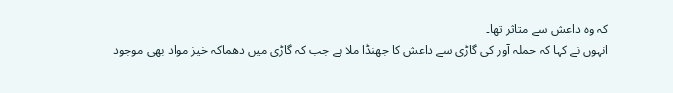کہ وہ داعش سے متاثر تھا۔
انہوں نے کہا کہ حملہ آور کی گاڑی سے داعش کا جھنڈا ملا ہے جب کہ گاڑی میں دھماکہ خیز مواد بھی موجود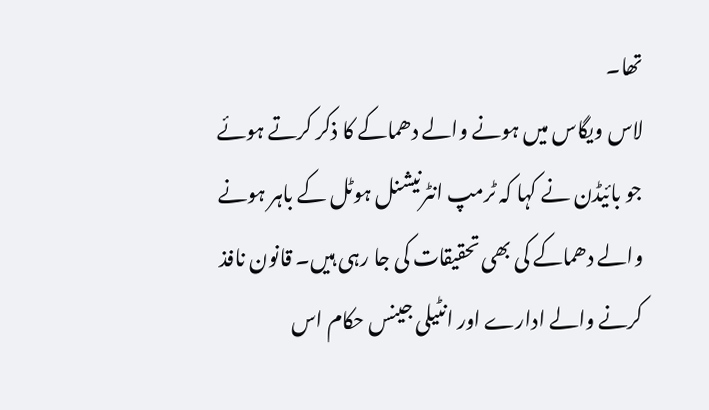تھا۔
لاس ویگاس میں ہونے والے دھماکے کا ذکر کرتے ہوئے جو بائیڈن نے کہا کہ ٹرمپ انٹرنیشنل ہوٹل کے باہر ہونے والے دھماکے کی بھی تحقیقات کی جا رہی ہیں۔ قانون نافذ کرنے والے ادارے اور انٹیلی جینس حکام اس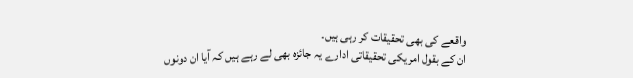واقعے کی بھی تحقیقات کر رہی ہیں۔
ان کے بقول امریکی تحقیقاتی ادارے یہ جائزہ بھی لے رہے ہیں کہ آیا ان دونوں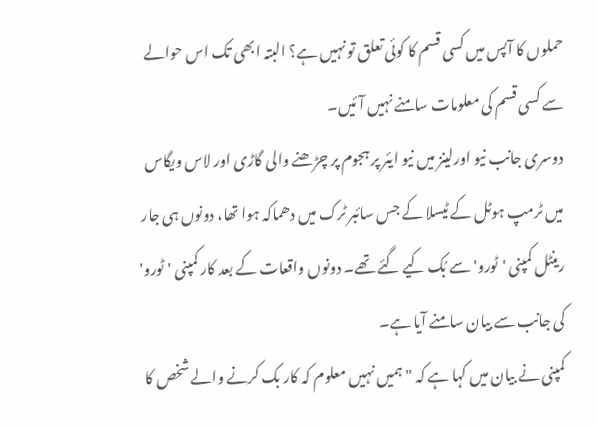حملوں کا آپس میں کسی قسم کا کوئی تعلق تو نہیں ہے؟ البتہ ابھی تک اس حوالے سے کسی قسم کی معلومات سامنے نہیں آئیں۔
دوسری جانب نیو اورلینز میں نیو ایئر پر ہجوم پر چڑھنے والی گاڑی اور لاس ویگاس میں ٹرمپ ہوٹل کے ٹیسلا کے جس سائبر ٹرک میں دھماکہ ہوا تھا، دونوں ہی جار رینٹل کمپنی 'ٹورو' سے بُک کیے گئے تھے۔ دونوں واقعات کے بعد کار کمپنی 'ٹورو' کی جانب سے بیان سامنے آیا ہے۔
کمپنی نے بیان میں کہا ہے کہ "ہمیں نہیں معلوم کہ کار بک کرنے والے شخص کا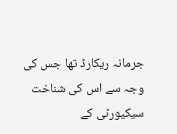جرمانہ ریکارڈ تھا جس کی وجہ سے اس کی شناخت سیکیورٹی کے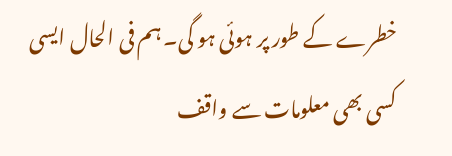خطرے کے طور پر ہوئی ہو گی۔ ہم فی الحال ایسی کسی بھی معلومات سے واقف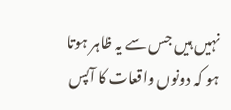نہیں ہیں جس سے یہ ظاہر ہوتا ہو کہ دونوں واقعات کا آپس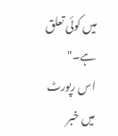میں کوئی تعلق ہے۔"
اس رپورٹ میں خبر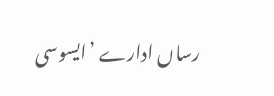رساں ادارے ’ایسوسی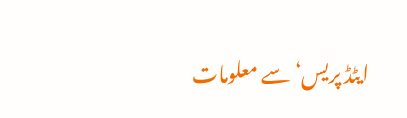ایٹڈ پریس‘ سے معلومات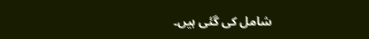شامل کی گئی ہیں۔